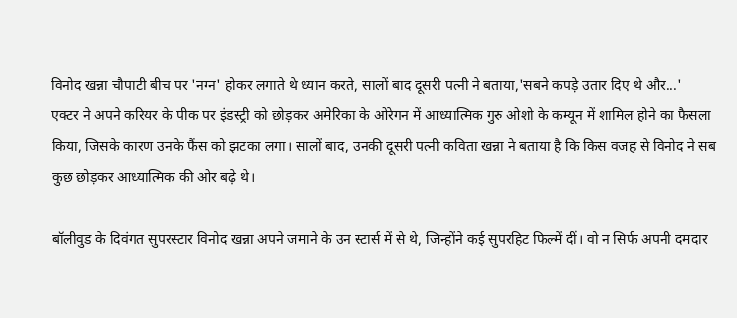विनोद खन्ना चौपाटी बीच पर 'नग्न' होकर लगाते थे ध्यान करते, सालों बाद दूसरी पत्नी ने बताया,'सबने कपड़े उतार दिए थे और...'
एक्टर ने अपने करियर के पीक पर इंडस्ट्री को छोड़कर अमेरिका के ओरेगन में आध्यात्मिक गुरु ओशो के कम्यून में शामिल होने का फैसला किया, जिसके कारण उनके फैंस को झटका लगा। सालों बाद, उनकी दूसरी पत्नी कविता खन्ना ने बताया है कि किस वजह से विनोद ने सब कुछ छोड़कर आध्यात्मिक की ओर बढ़े थे।

बॉलीवुड के दिवंगत सुपरस्टार विनोद खन्ना अपने जमाने के उन स्टार्स में से थे, जिन्होंने कई सुपरहिट फिल्में दीं। वो न सिर्फ अपनी दमदार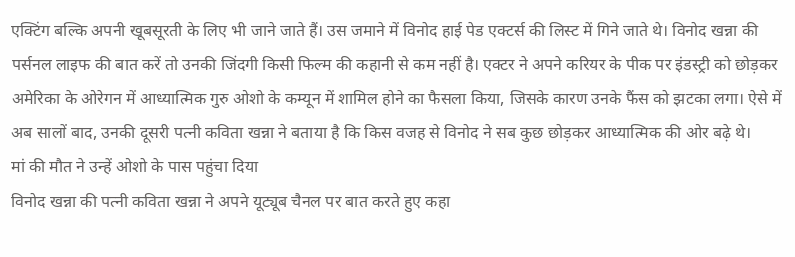एक्टिंग बल्कि अपनी खूबसूरती के लिए भी जाने जाते हैं। उस जमाने में विनोद हाई पेड एक्टर्स की लिस्ट में गिने जाते थे। विनोद खन्ना की पर्सनल लाइफ की बात करें तो उनकी जिंदगी किसी फिल्म की कहानी से कम नहीं है। एक्टर ने अपने करियर के पीक पर इंडस्ट्री को छोड़कर अमेरिका के ओरेगन में आध्यात्मिक गुरु ओशो के कम्यून में शामिल होने का फैसला किया, जिसके कारण उनके फैंस को झटका लगा। ऐसे में अब सालों बाद, उनकी दूसरी पत्नी कविता खन्ना ने बताया है कि किस वजह से विनोद ने सब कुछ छोड़कर आध्यात्मिक की ओर बढ़े थे।
मां की मौत ने उन्हें ओशो के पास पहुंचा दिया
विनोद खन्ना की पत्नी कविता खन्ना ने अपने यूट्यूब चैनल पर बात करते हुए कहा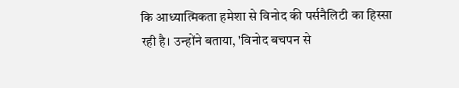कि आध्यात्मिकता हमेशा से विनोद की पर्सनैलिटी का हिस्सा रही है। उन्होंने बताया, 'विनोद बचपन से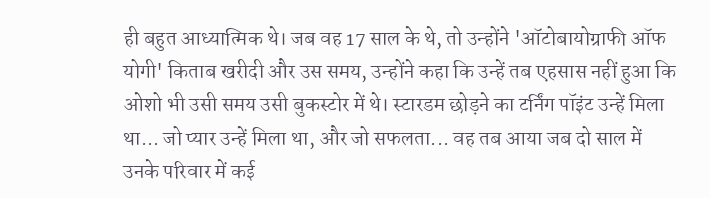ही बहुत आध्यात्मिक थे। जब वह 17 साल के थे, तो उन्होंने 'ऑटोबायोग्राफी ऑफ योगी' किताब खरीदी और उस समय, उन्होंने कहा कि उन्हें तब एहसास नहीं हुआ कि ओशो भी उसी समय उसी बुकस्टोर में थे। स्टारडम छोड़ने का टर्निंग पॉइंट उन्हें मिला था... जो प्यार उन्हें मिला था, और जो सफलता... वह तब आया जब दो साल में उनके परिवार में कई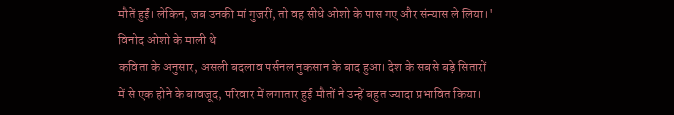मौतें हुईं। लेकिन, जब उनकी मां गुजरीं, तो वह सीधे ओशो के पास गए और संन्यास ले लिया।'
विनोद ओशो के माली थे
कविता के अनुसार, असली बदलाव पर्सनल नुकसान के बाद हुआ। देश के सबसे बड़े सितारों में से एक होने के बावजूद, परिवार में लगातार हुई मौतों ने उन्हें बहुत ज्यादा प्रभावित किया।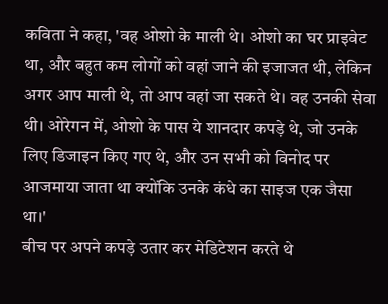कविता ने कहा, 'वह ओशो के माली थे। ओशो का घर प्राइवेट था, और बहुत कम लोगों को वहां जाने की इजाजत थी, लेकिन अगर आप माली थे, तो आप वहां जा सकते थे। वह उनकी सेवा थी। ओरेगन में, ओशो के पास ये शानदार कपड़े थे, जो उनके लिए डिजाइन किए गए थे, और उन सभी को विनोद पर आजमाया जाता था क्योंकि उनके कंधे का साइज एक जैसा था।'
बीच पर अपने कपड़े उतार कर मेडिटेशन करते थे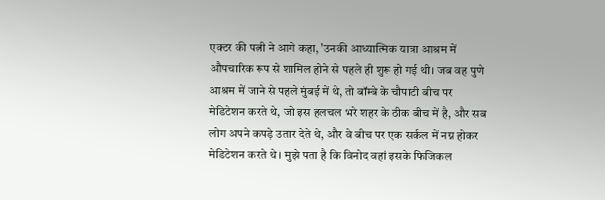एक्टर की पत्नी ने आगे कहा, 'उनकी आध्यात्मिक यात्रा आश्रम में औपचारिक रूप से शामिल होने से पहले ही शुरू हो गई थी। जब वह पुणे आश्रम में जाने से पहले मुंबई में थे, तो बॉम्बे के चौपाटी बीच पर मेडिटेशन करते थे, जो इस हलचल भरे शहर के ठीक बीच में है, और सब लोग अपने कपड़े उतार देते थे, और वे बीच पर एक सर्कल में नग्न होकर मेडिटेशन करते थे। मुझे पता है कि विनोद वहां इसके फिजिकल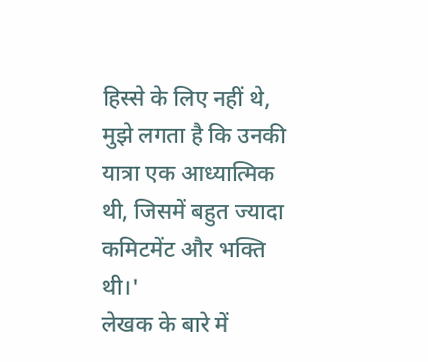हिस्से के लिए नहीं थे, मुझे लगता है कि उनकी यात्रा एक आध्यात्मिक थी, जिसमें बहुत ज्यादा कमिटमेंट और भक्ति थी।'
लेखक के बारे में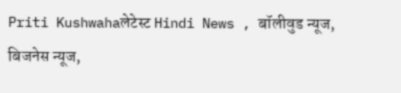Priti Kushwahaलेटेस्ट Hindi News , बॉलीवुड न्यूज, बिजनेस न्यूज,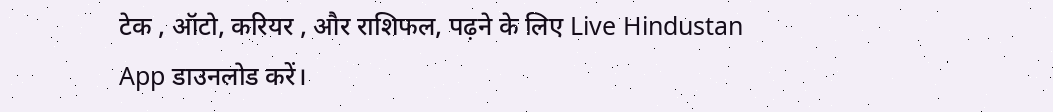टेक , ऑटो, करियर , और राशिफल, पढ़ने के लिए Live Hindustan App डाउनलोड करें।